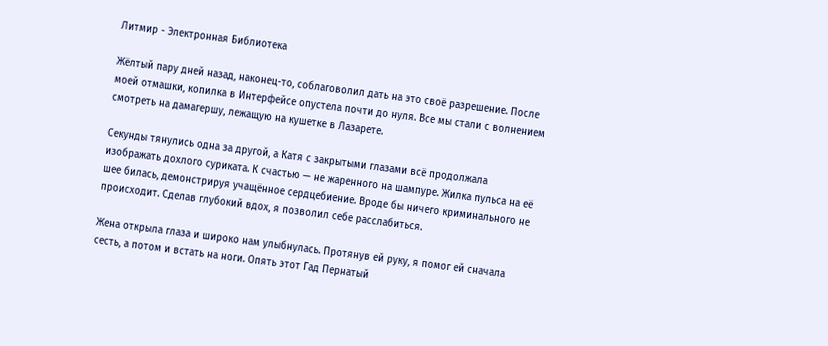Литмир - Электронная Библиотека

Жёлтый пару дней назад, наконец-то, соблаговолил дать на это своё разрешение. После моей отмашки, копилка в Интерфейсе опустела почти до нуля. Все мы стали с волнением смотреть на дамагершу, лежащую на кушетке в Лазарете.

Секунды тянулись одна за другой, а Катя с закрытыми глазами всё продолжала изображать дохлого суриката. К счастью — не жаренного на шампуре. Жилка пульса на её шее билась, демонстрируя учащённое сердцебиение. Вроде бы ничего криминального не происходит. Сделав глубокий вдох, я позволил себе расслабиться.

Жена открыла глаза и широко нам улыбнулась. Протянув ей руку, я помог ей сначала сесть, а потом и встать на ноги. Опять этот Гад Пернатый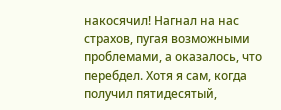накосячил! Нагнал на нас страхов, пугая возможными проблемами, а оказалось, что перебдел. Хотя я сам, когда получил пятидесятый,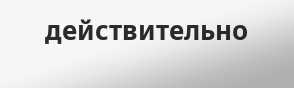действительно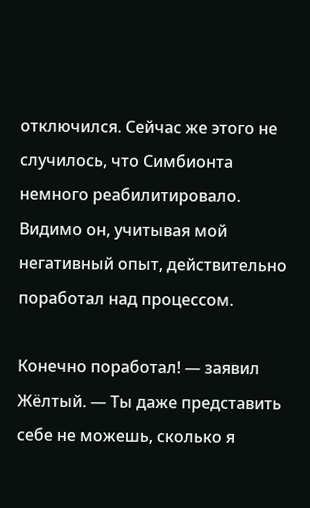отключился. Сейчас же этого не случилось, что Симбионта немного реабилитировало. Видимо он, учитывая мой негативный опыт, действительно поработал над процессом.

Конечно поработал! — заявил Жёлтый. — Ты даже представить себе не можешь, сколько я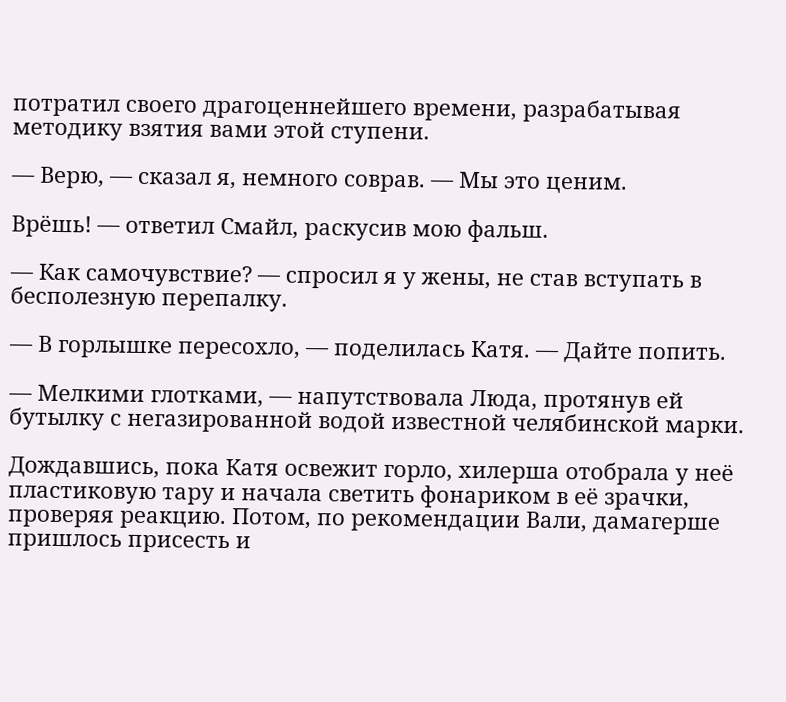потратил своего драгоценнейшего времени, разрабатывая методику взятия вами этой ступени.

— Верю, — сказал я, немного соврав. — Мы это ценим.

Врёшь! — ответил Смайл, раскусив мою фальш.

— Как самочувствие? — спросил я у жены, не став вступать в бесполезную перепалку.

— В горлышке пересохло, — поделилась Катя. — Дайте попить.

— Мелкими глотками, — напутствовала Люда, протянув ей бутылку с негазированной водой известной челябинской марки.

Дождавшись, пока Катя освежит горло, хилерша отобрала у неё пластиковую тару и начала светить фонариком в её зрачки, проверяя реакцию. Потом, по рекомендации Вали, дамагерше пришлось присесть и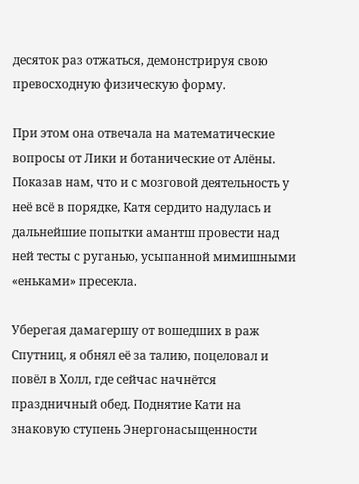десяток раз отжаться, демонстрируя свою превосходную физическую форму.

При этом она отвечала на математические вопросы от Лики и ботанические от Алёны. Показав нам, что и с мозговой деятельность у неё всё в порядке, Катя сердито надулась и дальнейшие попытки амантш провести над ней тесты с руганью, усыпанной мимишными «еньками» пресекла.

Уберегая дамагершу от вошедших в раж Спутниц, я обнял её за талию, поцеловал и повёл в Холл, где сейчас начнётся праздничный обед. Поднятие Кати на знаковую ступень Энергонасыщенности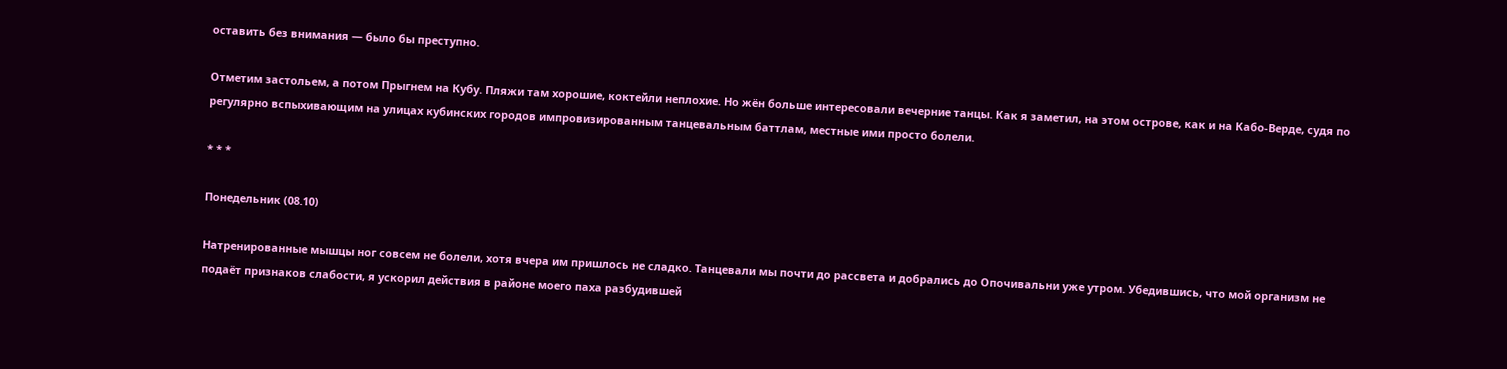оставить без внимания — было бы преступно.

Отметим застольем, а потом Прыгнем на Кубу. Пляжи там хорошие, коктейли неплохие. Но жён больше интересовали вечерние танцы. Как я заметил, на этом острове, как и на Кабо-Верде, судя по регулярно вспыхивающим на улицах кубинских городов импровизированным танцевальным баттлам, местные ими просто болели.

* * *

Понедельник (08.10)

Натренированные мышцы ног совсем не болели, хотя вчера им пришлось не сладко. Танцевали мы почти до рассвета и добрались до Опочивальни уже утром. Убедившись, что мой организм не подаёт признаков слабости, я ускорил действия в районе моего паха разбудившей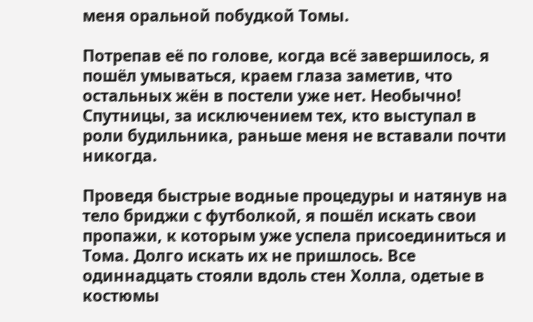меня оральной побудкой Томы.

Потрепав её по голове, когда всё завершилось, я пошёл умываться, краем глаза заметив, что остальных жён в постели уже нет. Необычно! Спутницы, за исключением тех, кто выступал в роли будильника, раньше меня не вставали почти никогда.

Проведя быстрые водные процедуры и натянув на тело бриджи с футболкой, я пошёл искать свои пропажи, к которым уже успела присоединиться и Тома. Долго искать их не пришлось. Все одиннадцать стояли вдоль стен Холла, одетые в костюмы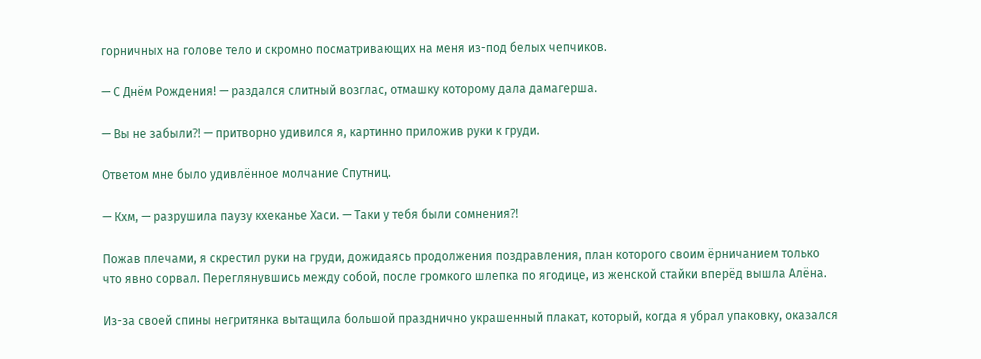горничных на голове тело и скромно посматривающих на меня из-под белых чепчиков.

— С Днём Рождения! — раздался слитный возглас, отмашку которому дала дамагерша.

— Вы не забыли⁈ — притворно удивился я, картинно приложив руки к груди.

Ответом мне было удивлённое молчание Спутниц.

— Кхм, — разрушила паузу кхеканье Хаси. — Таки у тебя были сомнения⁈

Пожав плечами, я скрестил руки на груди, дожидаясь продолжения поздравления, план которого своим ёрничанием только что явно сорвал. Переглянувшись между собой, после громкого шлепка по ягодице, из женской стайки вперёд вышла Алёна.

Из-за своей спины негритянка вытащила большой празднично украшенный плакат, который, когда я убрал упаковку, оказался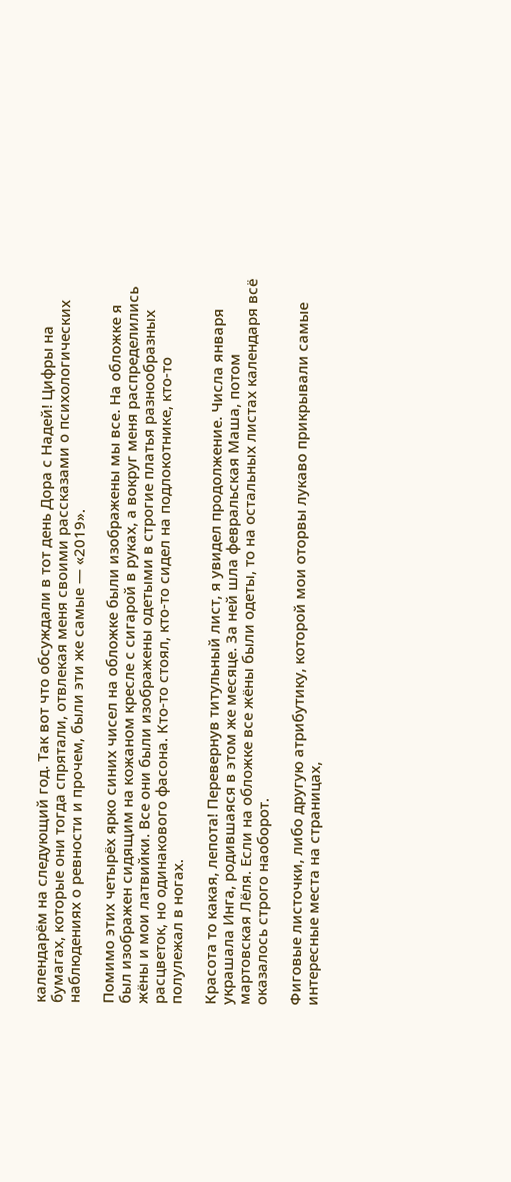календарём на следующий год. Так вот что обсуждали в тот день Дора с Надей! Цифры на бумагах, которые они тогда спрятали, отвлекая меня своими рассказами о психологических наблюдениях о ревности и прочем, были эти же самые — «2019».

Помимо этих четырёх ярко синих чисел на обложке были изображены мы все. На обложке я был изображен сидящим на кожаном кресле с сигарой в руках, а вокруг меня распределились жёны и мои латвийки. Все они были изображены одетыми в строгие платья разнообразных расцветок, но одинакового фасона. Кто-то стоял, кто-то сидел на подлокотнике, кто-то полулежал в ногах.

Красота то какая, лепота! Перевернув титульный лист, я увидел продолжение. Числа января украшала Инга, родившаяся в этом же месяце. За ней шла февральская Маша, потом мартовская Лёля. Если на обложке все жёны были одеты, то на остальных листах календаря всё оказалось строго наоборот.

Фиговые листочки, либо другую атрибутику, которой мои оторвы лукаво прикрывали самые интересные места на страницах,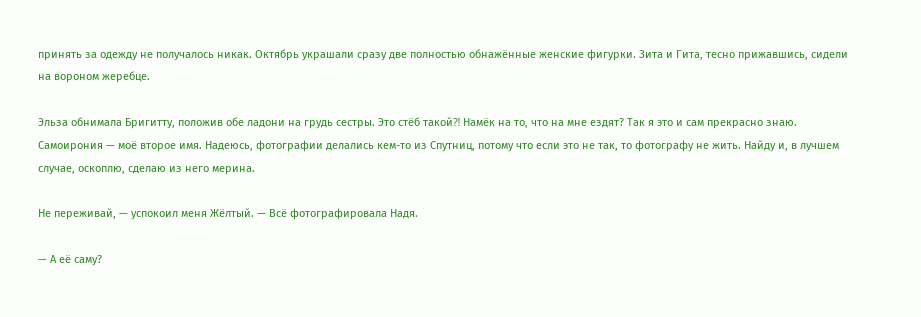принять за одежду не получалось никак. Октябрь украшали сразу две полностью обнажённые женские фигурки. Зита и Гита, тесно прижавшись, сидели на вороном жеребце.

Эльза обнимала Бригитту, положив обе ладони на грудь сестры. Это стёб такой⁈ Намёк на то, что на мне ездят? Так я это и сам прекрасно знаю. Самоирония — моё второе имя. Надеюсь, фотографии делались кем-то из Спутниц, потому что если это не так, то фотографу не жить. Найду и, в лучшем случае, оскоплю, сделаю из него мерина.

Не переживай, — успокоил меня Жёлтый. — Всё фотографировала Надя.

— А её саму?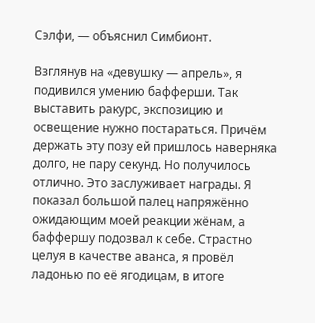Сэлфи, — объяснил Симбионт.

Взглянув на «девушку — апрель», я подивился умению бафферши. Так выставить ракурс, экспозицию и освещение нужно постараться. Причём держать эту позу ей пришлось наверняка долго, не пару секунд. Но получилось отлично. Это заслуживает награды. Я показал большой палец напряжённо ожидающим моей реакции жёнам, а баффершу подозвал к себе. Страстно целуя в качестве аванса, я провёл ладонью по её ягодицам, в итоге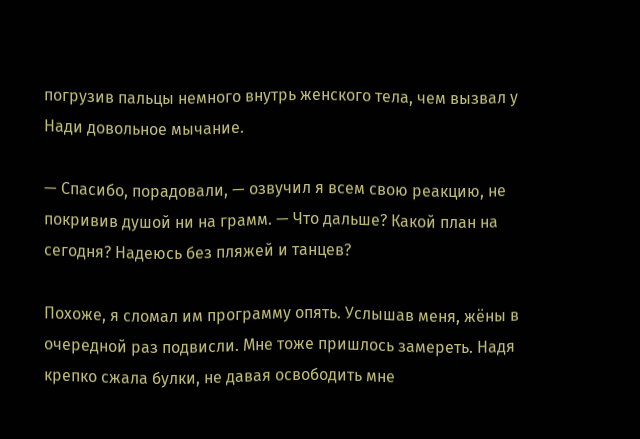погрузив пальцы немного внутрь женского тела, чем вызвал у Нади довольное мычание.

— Спасибо, порадовали, — озвучил я всем свою реакцию, не покривив душой ни на грамм. — Что дальше? Какой план на сегодня? Надеюсь без пляжей и танцев?

Похоже, я сломал им программу опять. Услышав меня, жёны в очередной раз подвисли. Мне тоже пришлось замереть. Надя крепко сжала булки, не давая освободить мне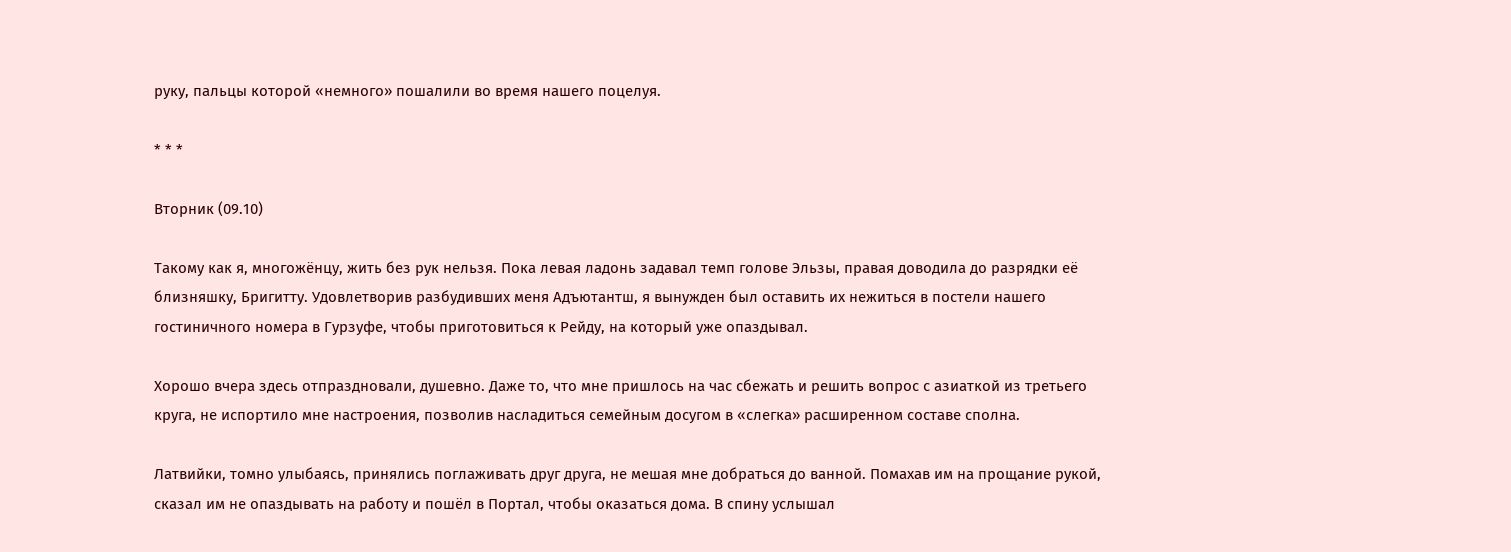руку, пальцы которой «немного» пошалили во время нашего поцелуя.

* * *

Вторник (09.10)

Такому как я, многожёнцу, жить без рук нельзя. Пока левая ладонь задавал темп голове Эльзы, правая доводила до разрядки её близняшку, Бригитту. Удовлетворив разбудивших меня Адъютантш, я вынужден был оставить их нежиться в постели нашего гостиничного номера в Гурзуфе, чтобы приготовиться к Рейду, на который уже опаздывал.

Хорошо вчера здесь отпраздновали, душевно. Даже то, что мне пришлось на час сбежать и решить вопрос с азиаткой из третьего круга, не испортило мне настроения, позволив насладиться семейным досугом в «слегка» расширенном составе сполна.

Латвийки, томно улыбаясь, принялись поглаживать друг друга, не мешая мне добраться до ванной. Помахав им на прощание рукой, сказал им не опаздывать на работу и пошёл в Портал, чтобы оказаться дома. В спину услышал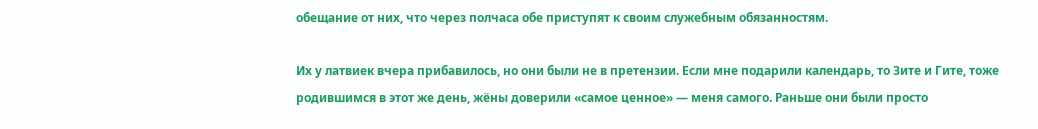обещание от них, что через полчаса обе приступят к своим служебным обязанностям.

Их у латвиек вчера прибавилось, но они были не в претензии. Если мне подарили календарь, то Зите и Гите, тоже родившимся в этот же день, жёны доверили «самое ценное» — меня самого. Раньше они были просто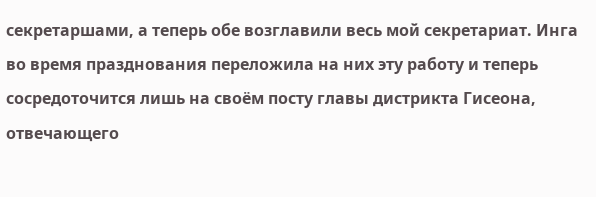секретаршами, а теперь обе возглавили весь мой секретариат. Инга во время празднования переложила на них эту работу и теперь сосредоточится лишь на своём посту главы дистрикта Гисеона, отвечающего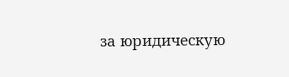за юридическую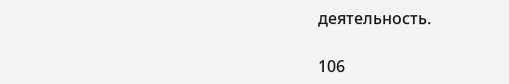деятельность.

106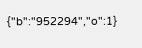{"b":"952294","o":1}